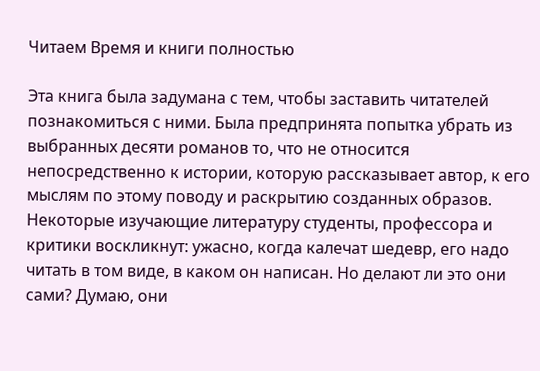Читаем Время и книги полностью

Эта книга была задумана с тем, чтобы заставить читателей познакомиться с ними. Была предпринята попытка убрать из выбранных десяти романов то, что не относится непосредственно к истории, которую рассказывает автор, к его мыслям по этому поводу и раскрытию созданных образов. Некоторые изучающие литературу студенты, профессора и критики воскликнут: ужасно, когда калечат шедевр, его надо читать в том виде, в каком он написан. Но делают ли это они сами? Думаю, они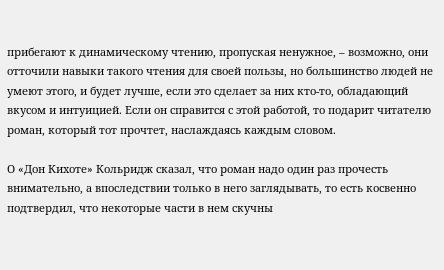прибегают к динамическому чтению, пропуская ненужное, – возможно, они отточили навыки такого чтения для своей пользы, но большинство людей не умеют этого, и будет лучше, если это сделает за них кто-то, обладающий вкусом и интуицией. Если он справится с этой работой, то подарит читателю роман, который тот прочтет, наслаждаясь каждым словом.

О «Дон Кихоте» Кольридж сказал, что роман надо один раз прочесть внимательно, а впоследствии только в него заглядывать, то есть косвенно подтвердил, что некоторые части в нем скучны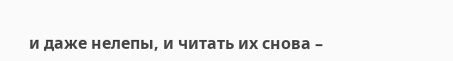и даже нелепы, и читать их снова –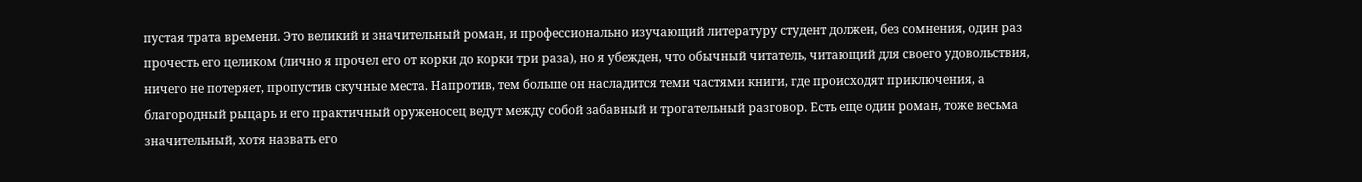пустая трата времени. Это великий и значительный роман, и профессионально изучающий литературу студент должен, без сомнения, один раз прочесть его целиком (лично я прочел его от корки до корки три раза), но я убежден, что обычный читатель, читающий для своего удовольствия, ничего не потеряет, пропустив скучные места. Напротив, тем больше он насладится теми частями книги, где происходят приключения, а благородный рыцарь и его практичный оруженосец ведут между собой забавный и трогательный разговор. Есть еще один роман, тоже весьма значительный, хотя назвать его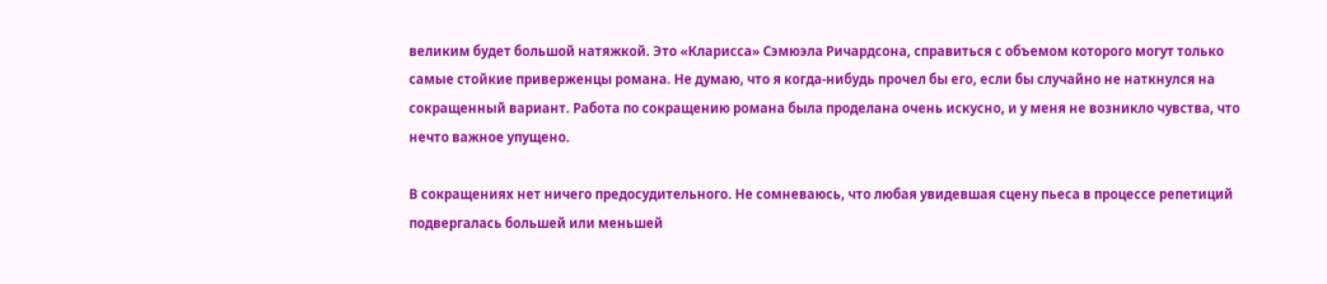великим будет большой натяжкой. Это «Кларисса» Сэмюэла Ричардсона, справиться с объемом которого могут только самые стойкие приверженцы романа. Не думаю, что я когда-нибудь прочел бы его, если бы случайно не наткнулся на сокращенный вариант. Работа по сокращению романа была проделана очень искусно, и у меня не возникло чувства, что нечто важное упущено.

В сокращениях нет ничего предосудительного. Не сомневаюсь, что любая увидевшая сцену пьеса в процессе репетиций подвергалась большей или меньшей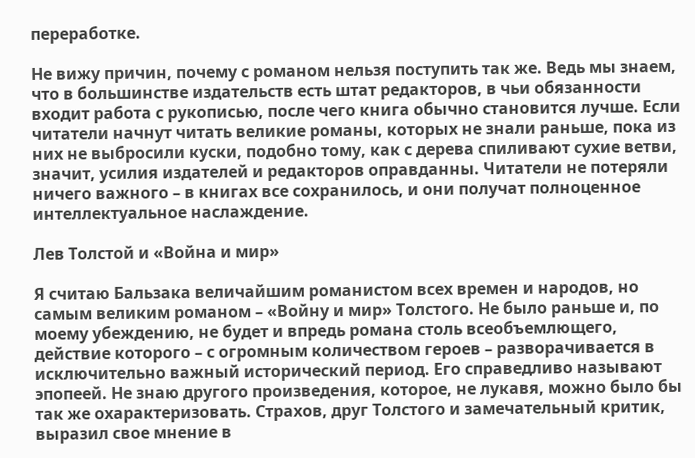переработке.

Не вижу причин, почему с романом нельзя поступить так же. Ведь мы знаем, что в большинстве издательств есть штат редакторов, в чьи обязанности входит работа с рукописью, после чего книга обычно становится лучше. Если читатели начнут читать великие романы, которых не знали раньше, пока из них не выбросили куски, подобно тому, как с дерева спиливают сухие ветви, значит, усилия издателей и редакторов оправданны. Читатели не потеряли ничего важного – в книгах все сохранилось, и они получат полноценное интеллектуальное наслаждение.

Лев Толстой и «Война и мир»

Я считаю Бальзака величайшим романистом всех времен и народов, но самым великим романом – «Войну и мир» Толстого. Не было раньше и, по моему убеждению, не будет и впредь романа столь всеобъемлющего, действие которого – с огромным количеством героев – разворачивается в исключительно важный исторический период. Его справедливо называют эпопеей. Не знаю другого произведения, которое, не лукавя, можно было бы так же охарактеризовать. Страхов, друг Толстого и замечательный критик, выразил свое мнение в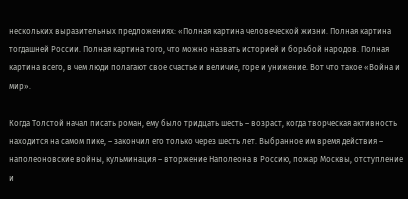нескольких выразительных предложениях: «Полная картина человеческой жизни. Полная картина тогдашней России. Полная картина того, что можно назвать историей и борьбой народов. Полная картина всего, в чем люди полагают свое счастье и величие, горе и унижение. Вот что такое «Война и мир».

Когда Толстой начал писать роман, ему было тридцать шесть – возраст, когда творческая активность находится на самом пике, – закончил его только через шесть лет. Выбранное им время действия – наполеоновские войны, кульминация – вторжение Наполеона в Россию, пожар Москвы, отступление и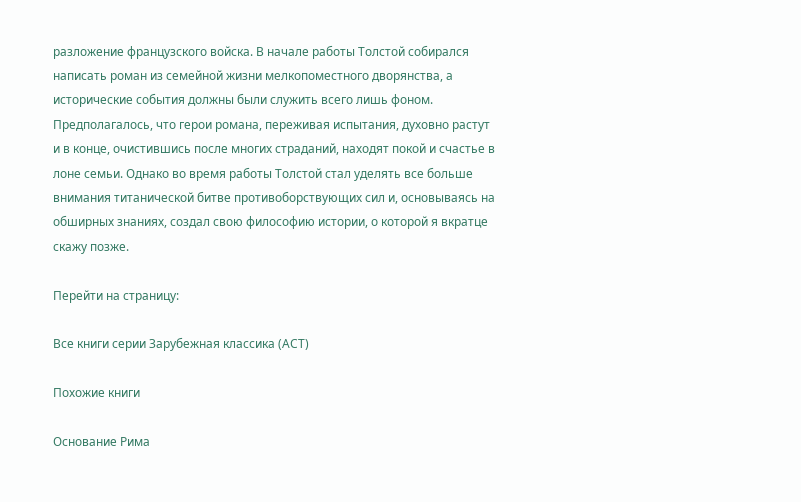разложение французского войска. В начале работы Толстой собирался написать роман из семейной жизни мелкопоместного дворянства, а исторические события должны были служить всего лишь фоном. Предполагалось, что герои романа, переживая испытания, духовно растут и в конце, очистившись после многих страданий, находят покой и счастье в лоне семьи. Однако во время работы Толстой стал уделять все больше внимания титанической битве противоборствующих сил и, основываясь на обширных знаниях, создал свою философию истории, о которой я вкратце скажу позже.

Перейти на страницу:

Все книги серии Зарубежная классика (АСТ)

Похожие книги

Основание Рима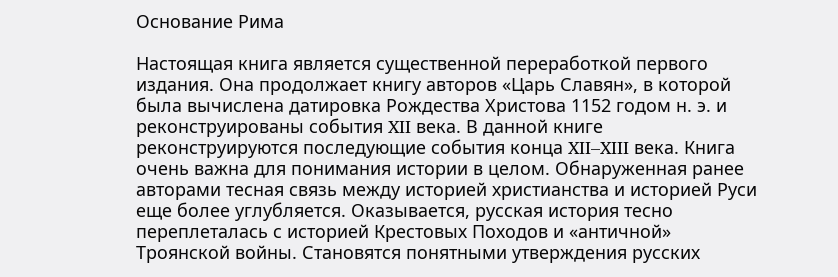Основание Рима

Настоящая книга является существенной переработкой первого издания. Она продолжает книгу авторов «Царь Славян», в которой была вычислена датировка Рождества Христова 1152 годом н. э. и реконструированы события XII века. В данной книге реконструируются последующие события конца XII–XIII века. Книга очень важна для понимания истории в целом. Обнаруженная ранее авторами тесная связь между историей христианства и историей Руси еще более углубляется. Оказывается, русская история тесно переплеталась с историей Крестовых Походов и «античной» Троянской войны. Становятся понятными утверждения русских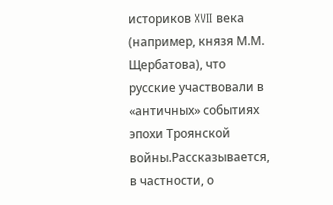историков XVII века (например, князя М.М. Щербатова), что русские участвовали в «античных» событиях эпохи Троянской войны.Рассказывается, в частности, о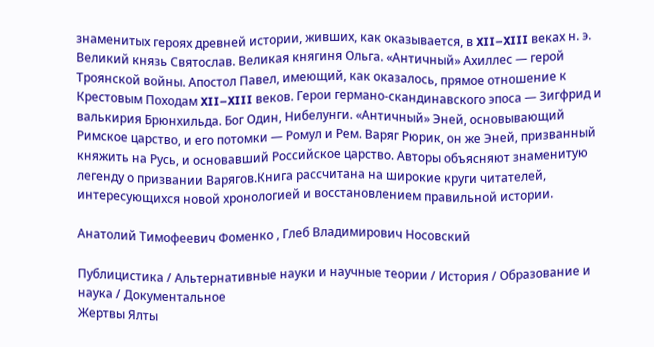знаменитых героях древней истории, живших, как оказывается, в XII–XIII веках н. э. Великий князь Святослав. Великая княгиня Ольга. «Античный» Ахиллес — герой Троянской войны. Апостол Павел, имеющий, как оказалось, прямое отношение к Крестовым Походам XII–XIII веков. Герои германо-скандинавского эпоса — Зигфрид и валькирия Брюнхильда. Бог Один, Нибелунги. «Античный» Эней, основывающий Римское царство, и его потомки — Ромул и Рем. Варяг Рюрик, он же Эней, призванный княжить на Русь, и основавший Российское царство. Авторы объясняют знаменитую легенду о призвании Варягов.Книга рассчитана на широкие круги читателей, интересующихся новой хронологией и восстановлением правильной истории.

Анатолий Тимофеевич Фоменко , Глеб Владимирович Носовский

Публицистика / Альтернативные науки и научные теории / История / Образование и наука / Документальное
Жертвы Ялты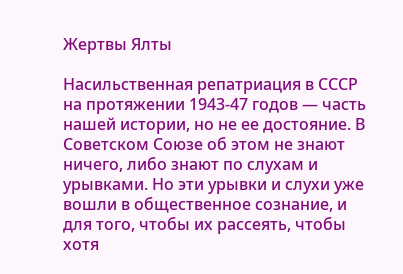Жертвы Ялты

Насильственная репатриация в СССР на протяжении 1943-47 годов — часть нашей истории, но не ее достояние. В Советском Союзе об этом не знают ничего, либо знают по слухам и урывками. Но эти урывки и слухи уже вошли в общественное сознание, и для того, чтобы их рассеять, чтобы хотя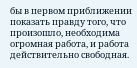бы в первом приближении показать правду того, что произошло, необходима огромная работа, и работа действительно свободная.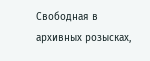Свободная в архивных розысках,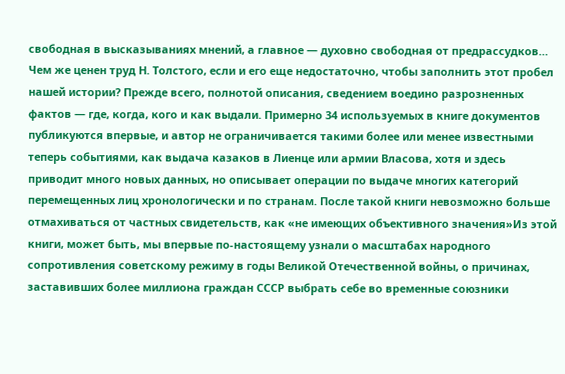свободная в высказываниях мнений, а главное — духовно свободная от предрассудков…  Чем же ценен труд Н. Толстого, если и его еще недостаточно, чтобы заполнить этот пробел нашей истории? Прежде всего, полнотой описания, сведением воедино разрозненных фактов — где, когда, кого и как выдали. Примерно 34 используемых в книге документов публикуются впервые, и автор не ограничивается такими более или менее известными теперь событиями, как выдача казаков в Лиенце или армии Власова, хотя и здесь приводит много новых данных, но описывает операции по выдаче многих категорий перемещенных лиц хронологически и по странам. После такой книги невозможно больше отмахиваться от частных свидетельств, как «не имеющих объективного значения»Из этой книги, может быть, мы впервые по-настоящему узнали о масштабах народного сопротивления советскому режиму в годы Великой Отечественной войны, о причинах, заставивших более миллиона граждан СССР выбрать себе во временные союзники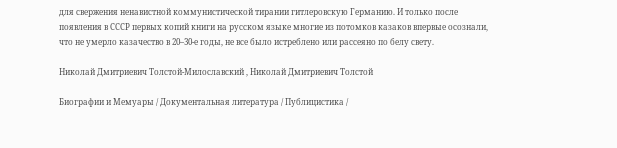для свержения ненавистной коммунистической тирании гитлеровскую Германию. И только после появления в СССР первых копий книги на русском языке многие из потомков казаков впервые осознали, что не умерло казачество в 20–30-е годы, не все было истреблено или рассеяно по белу свету.

Николай Дмитриевич Толстой-Милославский , Николай Дмитриевич Толстой

Биографии и Мемуары / Документальная литература / Публицистика /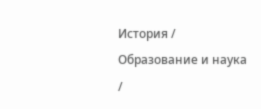История / Образование и наука /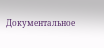Документальное